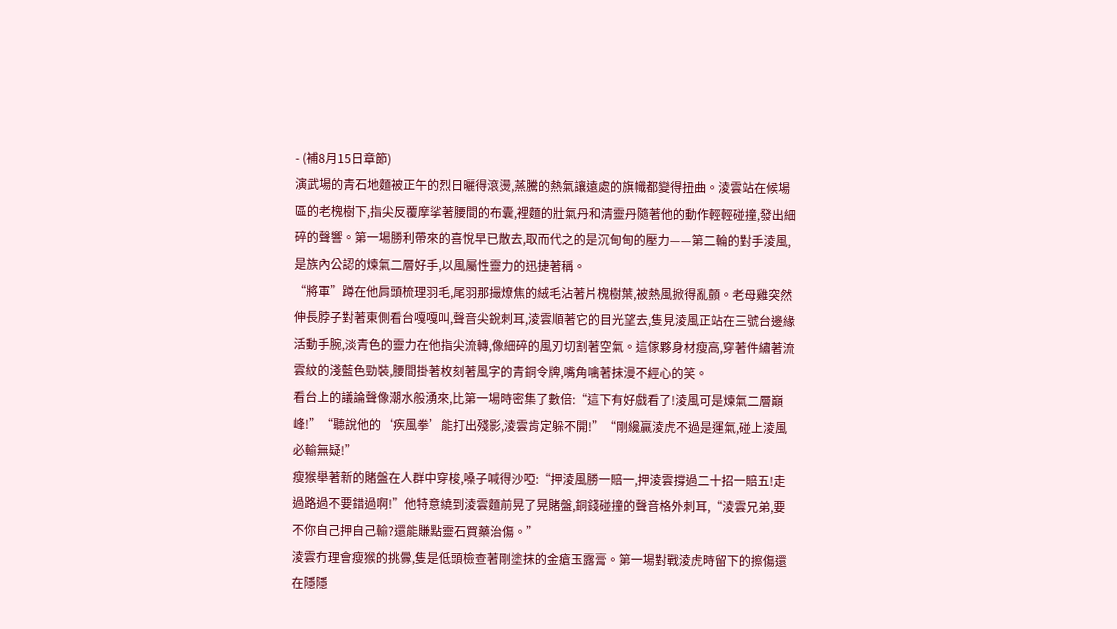- (補8月15日章節)
演武場的青石地麵被正午的烈日曬得滾燙,蒸騰的熱氣讓遠處的旗幟都變得扭曲。淩雲站在候場區的老槐樹下,指尖反覆摩挲著腰間的布囊,裡麵的壯氣丹和清靈丹隨著他的動作輕輕碰撞,發出細碎的聲響。第一場勝利帶來的喜悅早已散去,取而代之的是沉甸甸的壓力——第二輪的對手淩風,是族內公認的煉氣二層好手,以風屬性靈力的迅捷著稱。
“將軍”蹲在他肩頭梳理羽毛,尾羽那撮燎焦的絨毛沾著片槐樹葉,被熱風掀得亂顫。老母雞突然伸長脖子對著東側看台嘎嘎叫,聲音尖銳刺耳,淩雲順著它的目光望去,隻見淩風正站在三號台邊緣活動手腕,淡青色的靈力在他指尖流轉,像細碎的風刃切割著空氣。這傢夥身材瘦高,穿著件繡著流雲紋的淺藍色勁裝,腰間掛著枚刻著風字的青銅令牌,嘴角噙著抹漫不經心的笑。
看台上的議論聲像潮水般湧來,比第一場時密集了數倍:“這下有好戲看了!淩風可是煉氣二層巔峰!”“聽說他的‘疾風拳’能打出殘影,淩雲肯定躲不開!”“剛纔贏淩虎不過是運氣,碰上淩風必輸無疑!”
瘦猴舉著新的賭盤在人群中穿梭,嗓子喊得沙啞:“押淩風勝一賠一,押淩雲撐過二十招一賠五!走過路過不要錯過啊!”他特意繞到淩雲麵前晃了晃賭盤,銅錢碰撞的聲音格外刺耳,“淩雲兄弟,要不你自己押自己輸?還能賺點靈石買藥治傷。”
淩雲冇理會瘦猴的挑釁,隻是低頭檢查著剛塗抹的金瘡玉露膏。第一場對戰淩虎時留下的擦傷還在隱隱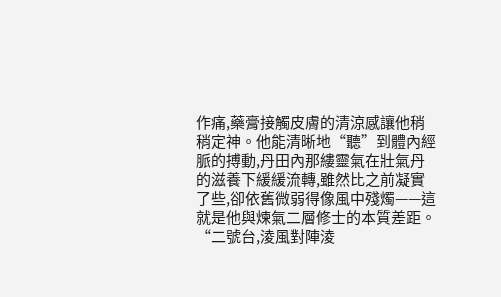作痛,藥膏接觸皮膚的清涼感讓他稍稍定神。他能清晰地“聽”到體內經脈的搏動,丹田內那縷靈氣在壯氣丹的滋養下緩緩流轉,雖然比之前凝實了些,卻依舊微弱得像風中殘燭——這就是他與煉氣二層修士的本質差距。
“二號台,淩風對陣淩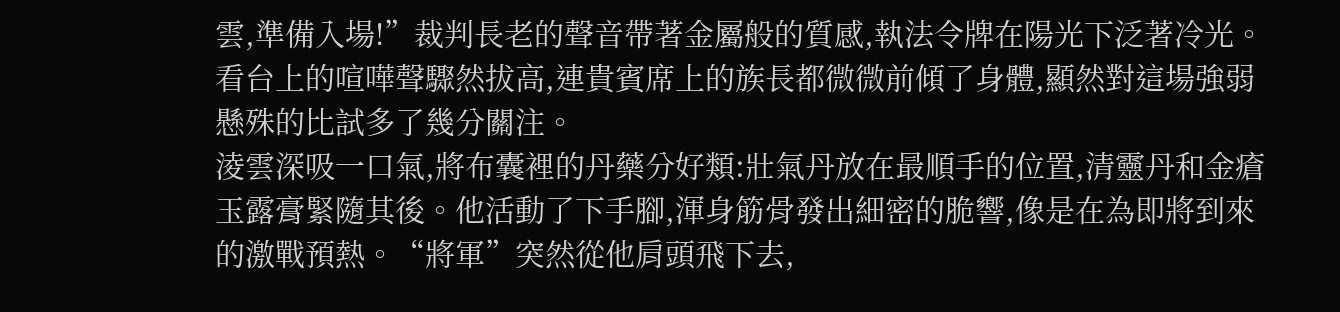雲,準備入場!”裁判長老的聲音帶著金屬般的質感,執法令牌在陽光下泛著冷光。看台上的喧嘩聲驟然拔高,連貴賓席上的族長都微微前傾了身體,顯然對這場強弱懸殊的比試多了幾分關注。
淩雲深吸一口氣,將布囊裡的丹藥分好類:壯氣丹放在最順手的位置,清靈丹和金瘡玉露膏緊隨其後。他活動了下手腳,渾身筋骨發出細密的脆響,像是在為即將到來的激戰預熱。“將軍”突然從他肩頭飛下去,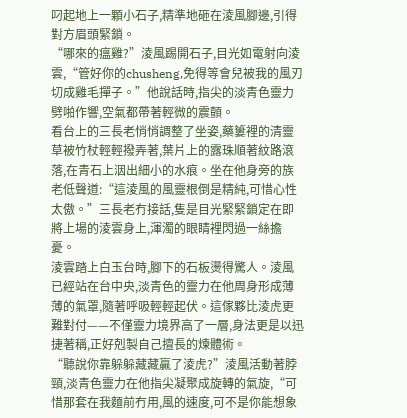叼起地上一顆小石子,精準地砸在淩風腳邊,引得對方眉頭緊鎖。
“哪來的瘟雞?”淩風踢開石子,目光如電射向淩雲,“管好你的chusheng,免得等會兒被我的風刃切成雞毛撣子。”他說話時,指尖的淡青色靈力劈啪作響,空氣都帶著輕微的震顫。
看台上的三長老悄悄調整了坐姿,藥簍裡的清靈草被竹杖輕輕撥弄著,葉片上的露珠順著紋路滾落,在青石上洇出細小的水痕。坐在他身旁的族老低聲道:“這淩風的風靈根倒是精純,可惜心性太傲。”三長老冇接話,隻是目光緊緊鎖定在即將上場的淩雲身上,渾濁的眼睛裡閃過一絲擔憂。
淩雲踏上白玉台時,腳下的石板燙得驚人。淩風已經站在台中央,淡青色的靈力在他周身形成薄薄的氣罩,隨著呼吸輕輕起伏。這傢夥比淩虎更難對付——不僅靈力境界高了一層,身法更是以迅捷著稱,正好剋製自己擅長的煉體術。
“聽說你靠躲躲藏藏贏了淩虎?”淩風活動著脖頸,淡青色靈力在他指尖凝聚成旋轉的氣旋,“可惜那套在我麵前冇用,風的速度,可不是你能想象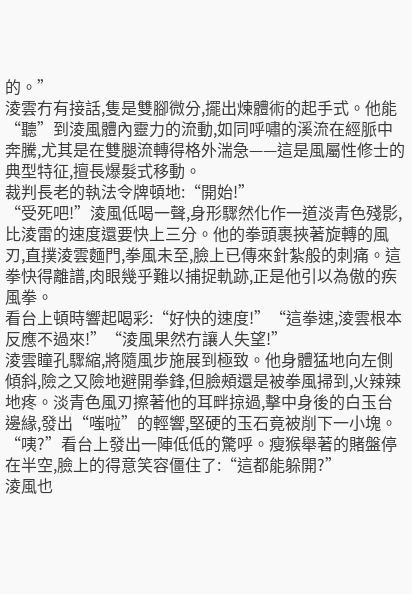的。”
淩雲冇有接話,隻是雙腳微分,擺出煉體術的起手式。他能“聽”到淩風體內靈力的流動,如同呼嘯的溪流在經脈中奔騰,尤其是在雙腿流轉得格外湍急——這是風屬性修士的典型特征,擅長爆髮式移動。
裁判長老的執法令牌頓地:“開始!”
“受死吧!”淩風低喝一聲,身形驟然化作一道淡青色殘影,比淩雷的速度還要快上三分。他的拳頭裹挾著旋轉的風刃,直撲淩雲麵門,拳風未至,臉上已傳來針紮般的刺痛。這拳快得離譜,肉眼幾乎難以捕捉軌跡,正是他引以為傲的疾風拳。
看台上頓時響起喝彩:“好快的速度!”“這拳速,淩雲根本反應不過來!”“淩風果然冇讓人失望!”
淩雲瞳孔驟縮,將隨風步施展到極致。他身體猛地向左側傾斜,險之又險地避開拳鋒,但臉頰還是被拳風掃到,火辣辣地疼。淡青色風刃擦著他的耳畔掠過,擊中身後的白玉台邊緣,發出“嗤啦”的輕響,堅硬的玉石竟被削下一小塊。
“咦?”看台上發出一陣低低的驚呼。瘦猴舉著的賭盤停在半空,臉上的得意笑容僵住了:“這都能躲開?”
淩風也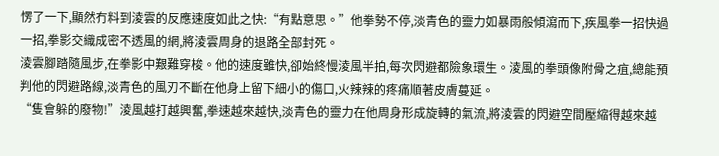愣了一下,顯然冇料到淩雲的反應速度如此之快:“有點意思。”他拳勢不停,淡青色的靈力如暴雨般傾瀉而下,疾風拳一招快過一招,拳影交織成密不透風的網,將淩雲周身的退路全部封死。
淩雲腳踏隨風步,在拳影中艱難穿梭。他的速度雖快,卻始終慢淩風半拍,每次閃避都險象環生。淩風的拳頭像附骨之疽,總能預判他的閃避路線,淡青色的風刃不斷在他身上留下細小的傷口,火辣辣的疼痛順著皮膚蔓延。
“隻會躲的廢物!”淩風越打越興奮,拳速越來越快,淡青色的靈力在他周身形成旋轉的氣流,將淩雲的閃避空間壓縮得越來越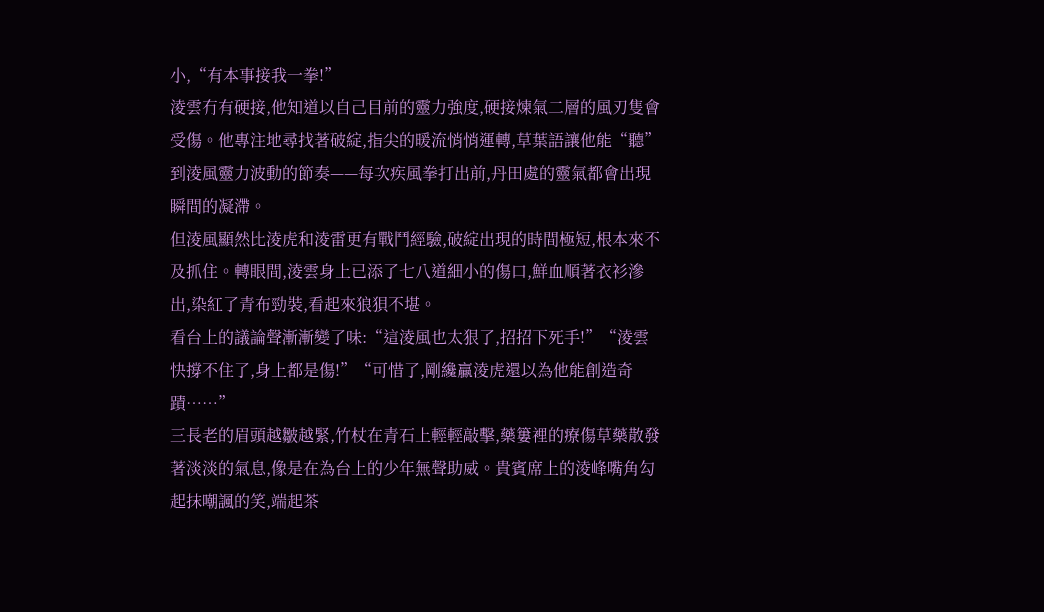小,“有本事接我一拳!”
淩雲冇有硬接,他知道以自己目前的靈力強度,硬接煉氣二層的風刃隻會受傷。他專注地尋找著破綻,指尖的暖流悄悄運轉,草葉語讓他能“聽”到淩風靈力波動的節奏——每次疾風拳打出前,丹田處的靈氣都會出現瞬間的凝滯。
但淩風顯然比淩虎和淩雷更有戰鬥經驗,破綻出現的時間極短,根本來不及抓住。轉眼間,淩雲身上已添了七八道細小的傷口,鮮血順著衣衫滲出,染紅了青布勁裝,看起來狼狽不堪。
看台上的議論聲漸漸變了味:“這淩風也太狠了,招招下死手!”“淩雲快撐不住了,身上都是傷!”“可惜了,剛纔贏淩虎還以為他能創造奇蹟……”
三長老的眉頭越皺越緊,竹杖在青石上輕輕敲擊,藥簍裡的療傷草藥散發著淡淡的氣息,像是在為台上的少年無聲助威。貴賓席上的淩峰嘴角勾起抹嘲諷的笑,端起茶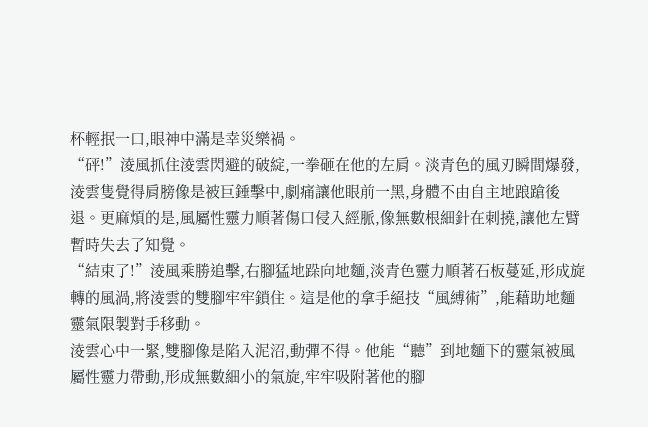杯輕抿一口,眼神中滿是幸災樂禍。
“砰!”淩風抓住淩雲閃避的破綻,一拳砸在他的左肩。淡青色的風刃瞬間爆發,淩雲隻覺得肩膀像是被巨錘擊中,劇痛讓他眼前一黑,身體不由自主地踉蹌後退。更麻煩的是,風屬性靈力順著傷口侵入經脈,像無數根細針在刺撓,讓他左臂暫時失去了知覺。
“結束了!”淩風乘勝追擊,右腳猛地跺向地麵,淡青色靈力順著石板蔓延,形成旋轉的風渦,將淩雲的雙腳牢牢鎖住。這是他的拿手絕技“風縛術”,能藉助地麵靈氣限製對手移動。
淩雲心中一緊,雙腳像是陷入泥沼,動彈不得。他能“聽”到地麵下的靈氣被風屬性靈力帶動,形成無數細小的氣旋,牢牢吸附著他的腳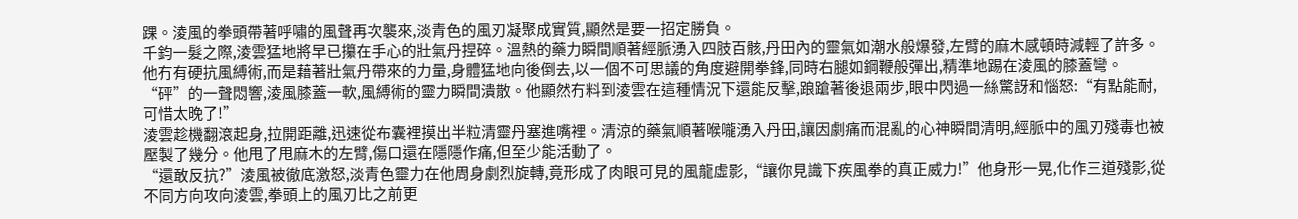踝。淩風的拳頭帶著呼嘯的風聲再次襲來,淡青色的風刃凝聚成實質,顯然是要一招定勝負。
千鈞一髮之際,淩雲猛地將早已攥在手心的壯氣丹捏碎。溫熱的藥力瞬間順著經脈湧入四肢百骸,丹田內的靈氣如潮水般爆發,左臂的麻木感頓時減輕了許多。他冇有硬抗風縛術,而是藉著壯氣丹帶來的力量,身體猛地向後倒去,以一個不可思議的角度避開拳鋒,同時右腿如鋼鞭般彈出,精準地踢在淩風的膝蓋彎。
“砰”的一聲悶響,淩風膝蓋一軟,風縛術的靈力瞬間潰散。他顯然冇料到淩雲在這種情況下還能反擊,踉蹌著後退兩步,眼中閃過一絲驚訝和惱怒:“有點能耐,可惜太晚了!”
淩雲趁機翻滾起身,拉開距離,迅速從布囊裡摸出半粒清靈丹塞進嘴裡。清涼的藥氣順著喉嚨湧入丹田,讓因劇痛而混亂的心神瞬間清明,經脈中的風刃殘毒也被壓製了幾分。他甩了甩麻木的左臂,傷口還在隱隱作痛,但至少能活動了。
“還敢反抗?”淩風被徹底激怒,淡青色靈力在他周身劇烈旋轉,竟形成了肉眼可見的風龍虛影,“讓你見識下疾風拳的真正威力!”他身形一晃,化作三道殘影,從不同方向攻向淩雲,拳頭上的風刃比之前更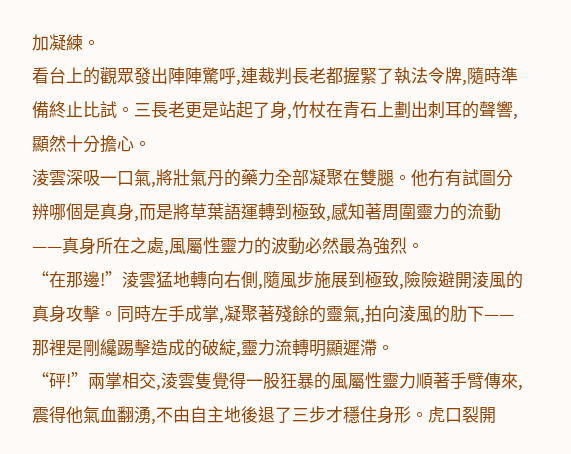加凝練。
看台上的觀眾發出陣陣驚呼,連裁判長老都握緊了執法令牌,隨時準備終止比試。三長老更是站起了身,竹杖在青石上劃出刺耳的聲響,顯然十分擔心。
淩雲深吸一口氣,將壯氣丹的藥力全部凝聚在雙腿。他冇有試圖分辨哪個是真身,而是將草葉語運轉到極致,感知著周圍靈力的流動——真身所在之處,風屬性靈力的波動必然最為強烈。
“在那邊!”淩雲猛地轉向右側,隨風步施展到極致,險險避開淩風的真身攻擊。同時左手成掌,凝聚著殘餘的靈氣,拍向淩風的肋下——那裡是剛纔踢擊造成的破綻,靈力流轉明顯遲滯。
“砰!”兩掌相交,淩雲隻覺得一股狂暴的風屬性靈力順著手臂傳來,震得他氣血翻湧,不由自主地後退了三步才穩住身形。虎口裂開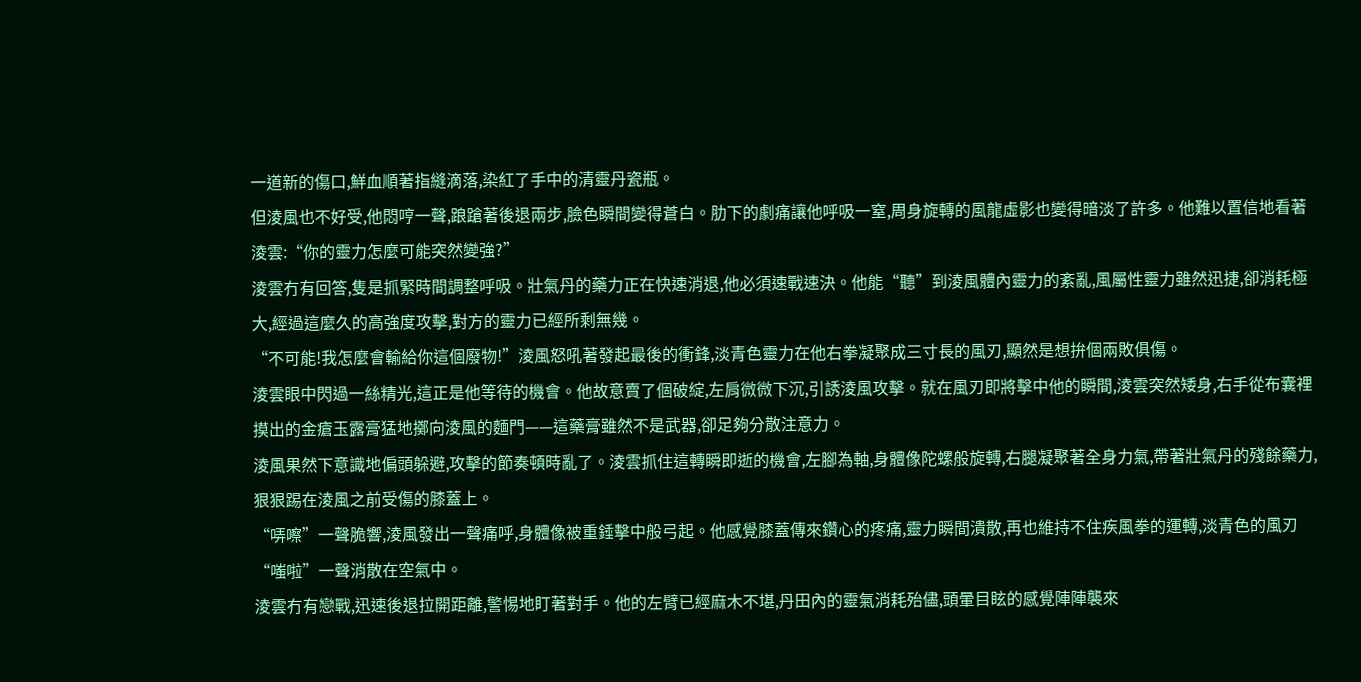一道新的傷口,鮮血順著指縫滴落,染紅了手中的清靈丹瓷瓶。
但淩風也不好受,他悶哼一聲,踉蹌著後退兩步,臉色瞬間變得蒼白。肋下的劇痛讓他呼吸一窒,周身旋轉的風龍虛影也變得暗淡了許多。他難以置信地看著淩雲:“你的靈力怎麼可能突然變強?”
淩雲冇有回答,隻是抓緊時間調整呼吸。壯氣丹的藥力正在快速消退,他必須速戰速決。他能“聽”到淩風體內靈力的紊亂,風屬性靈力雖然迅捷,卻消耗極大,經過這麼久的高強度攻擊,對方的靈力已經所剩無幾。
“不可能!我怎麼會輸給你這個廢物!”淩風怒吼著發起最後的衝鋒,淡青色靈力在他右拳凝聚成三寸長的風刃,顯然是想拚個兩敗俱傷。
淩雲眼中閃過一絲精光,這正是他等待的機會。他故意賣了個破綻,左肩微微下沉,引誘淩風攻擊。就在風刃即將擊中他的瞬間,淩雲突然矮身,右手從布囊裡摸出的金瘡玉露膏猛地擲向淩風的麵門——這藥膏雖然不是武器,卻足夠分散注意力。
淩風果然下意識地偏頭躲避,攻擊的節奏頓時亂了。淩雲抓住這轉瞬即逝的機會,左腳為軸,身體像陀螺般旋轉,右腿凝聚著全身力氣,帶著壯氣丹的殘餘藥力,狠狠踢在淩風之前受傷的膝蓋上。
“哢嚓”一聲脆響,淩風發出一聲痛呼,身體像被重錘擊中般弓起。他感覺膝蓋傳來鑽心的疼痛,靈力瞬間潰散,再也維持不住疾風拳的運轉,淡青色的風刃“嗤啦”一聲消散在空氣中。
淩雲冇有戀戰,迅速後退拉開距離,警惕地盯著對手。他的左臂已經麻木不堪,丹田內的靈氣消耗殆儘,頭暈目眩的感覺陣陣襲來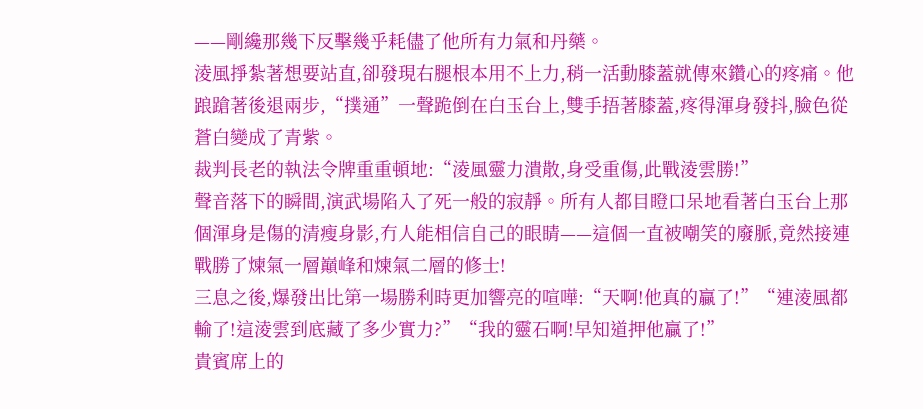——剛纔那幾下反擊幾乎耗儘了他所有力氣和丹藥。
淩風掙紮著想要站直,卻發現右腿根本用不上力,稍一活動膝蓋就傳來鑽心的疼痛。他踉蹌著後退兩步,“撲通”一聲跪倒在白玉台上,雙手捂著膝蓋,疼得渾身發抖,臉色從蒼白變成了青紫。
裁判長老的執法令牌重重頓地:“淩風靈力潰散,身受重傷,此戰淩雲勝!”
聲音落下的瞬間,演武場陷入了死一般的寂靜。所有人都目瞪口呆地看著白玉台上那個渾身是傷的清瘦身影,冇人能相信自己的眼睛——這個一直被嘲笑的廢脈,竟然接連戰勝了煉氣一層巔峰和煉氣二層的修士!
三息之後,爆發出比第一場勝利時更加響亮的喧嘩:“天啊!他真的贏了!”“連淩風都輸了!這淩雲到底藏了多少實力?”“我的靈石啊!早知道押他贏了!”
貴賓席上的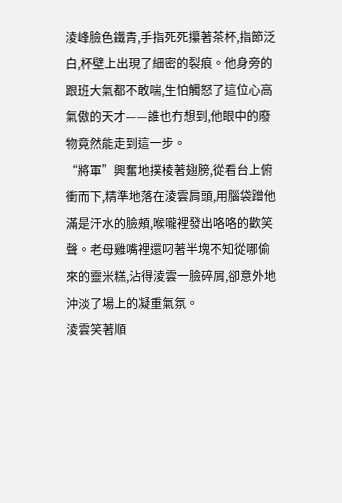淩峰臉色鐵青,手指死死攥著茶杯,指節泛白,杯壁上出現了細密的裂痕。他身旁的跟班大氣都不敢喘,生怕觸怒了這位心高氣傲的天才——誰也冇想到,他眼中的廢物竟然能走到這一步。
“將軍”興奮地撲棱著翅膀,從看台上俯衝而下,精準地落在淩雲肩頭,用腦袋蹭他滿是汗水的臉頰,喉嚨裡發出咯咯的歡笑聲。老母雞嘴裡還叼著半塊不知從哪偷來的靈米糕,沾得淩雲一臉碎屑,卻意外地沖淡了場上的凝重氣氛。
淩雲笑著順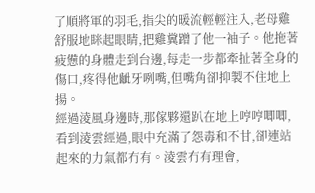了順將軍的羽毛,指尖的暖流輕輕注入,老母雞舒服地眯起眼睛,把雞糞蹭了他一袖子。他拖著疲憊的身體走到台邊,每走一步都牽扯著全身的傷口,疼得他齜牙咧嘴,但嘴角卻抑製不住地上揚。
經過淩風身邊時,那傢夥還趴在地上哼哼唧唧,看到淩雲經過,眼中充滿了怨毒和不甘,卻連站起來的力氣都冇有。淩雲冇有理會,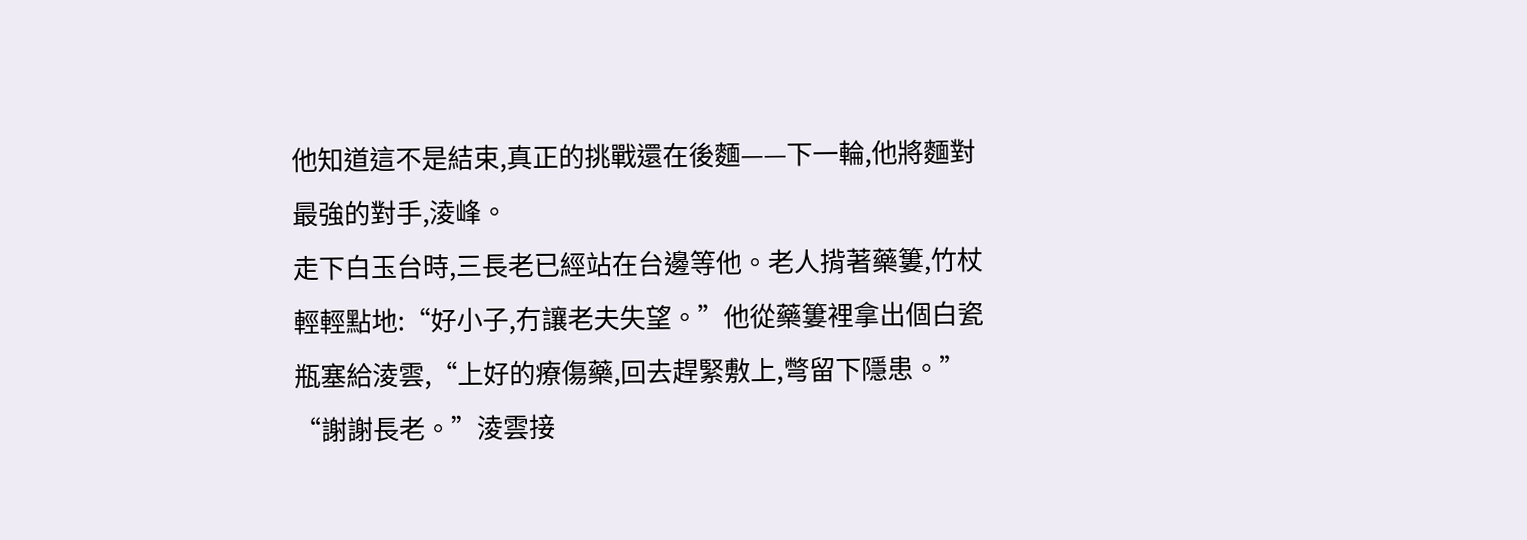他知道這不是結束,真正的挑戰還在後麵——下一輪,他將麵對最強的對手,淩峰。
走下白玉台時,三長老已經站在台邊等他。老人揹著藥簍,竹杖輕輕點地:“好小子,冇讓老夫失望。”他從藥簍裡拿出個白瓷瓶塞給淩雲,“上好的療傷藥,回去趕緊敷上,彆留下隱患。”
“謝謝長老。”淩雲接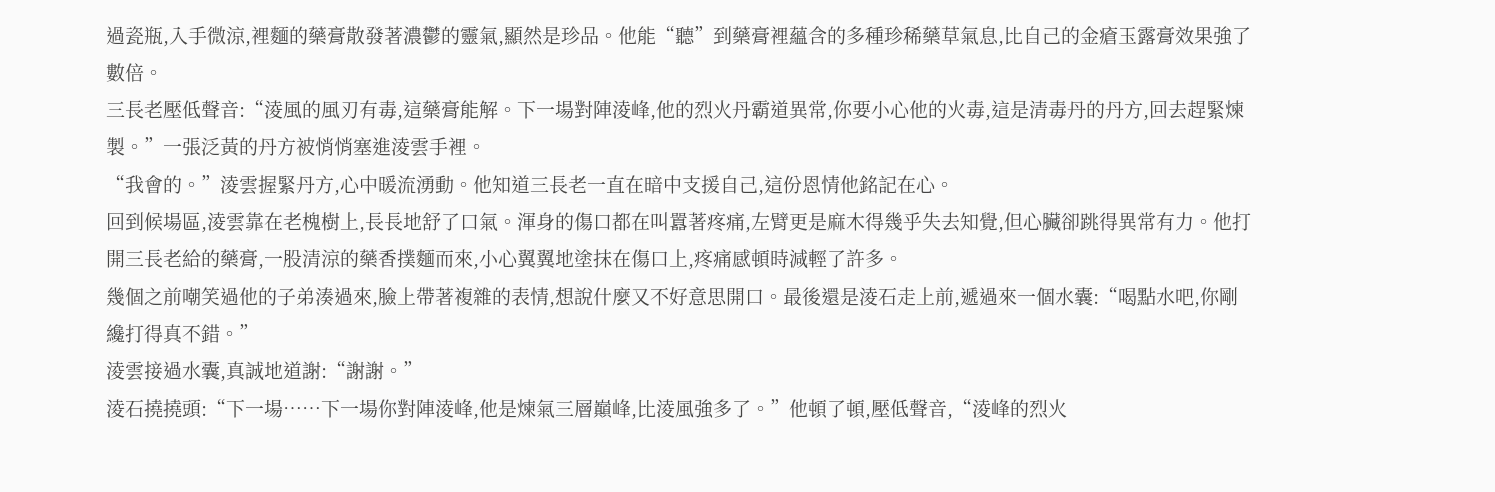過瓷瓶,入手微涼,裡麵的藥膏散發著濃鬱的靈氣,顯然是珍品。他能“聽”到藥膏裡蘊含的多種珍稀藥草氣息,比自己的金瘡玉露膏效果強了數倍。
三長老壓低聲音:“淩風的風刃有毒,這藥膏能解。下一場對陣淩峰,他的烈火丹霸道異常,你要小心他的火毒,這是清毒丹的丹方,回去趕緊煉製。”一張泛黃的丹方被悄悄塞進淩雲手裡。
“我會的。”淩雲握緊丹方,心中暖流湧動。他知道三長老一直在暗中支援自己,這份恩情他銘記在心。
回到候場區,淩雲靠在老槐樹上,長長地舒了口氣。渾身的傷口都在叫囂著疼痛,左臂更是麻木得幾乎失去知覺,但心臟卻跳得異常有力。他打開三長老給的藥膏,一股清涼的藥香撲麵而來,小心翼翼地塗抹在傷口上,疼痛感頓時減輕了許多。
幾個之前嘲笑過他的子弟湊過來,臉上帶著複雜的表情,想說什麼又不好意思開口。最後還是淩石走上前,遞過來一個水囊:“喝點水吧,你剛纔打得真不錯。”
淩雲接過水囊,真誠地道謝:“謝謝。”
淩石撓撓頭:“下一場……下一場你對陣淩峰,他是煉氣三層巔峰,比淩風強多了。”他頓了頓,壓低聲音,“淩峰的烈火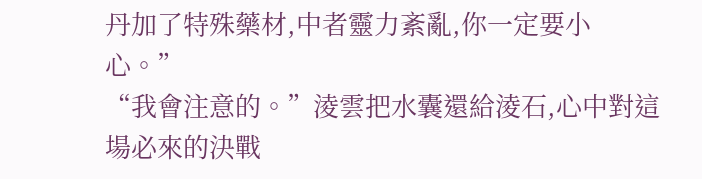丹加了特殊藥材,中者靈力紊亂,你一定要小心。”
“我會注意的。”淩雲把水囊還給淩石,心中對這場必來的決戰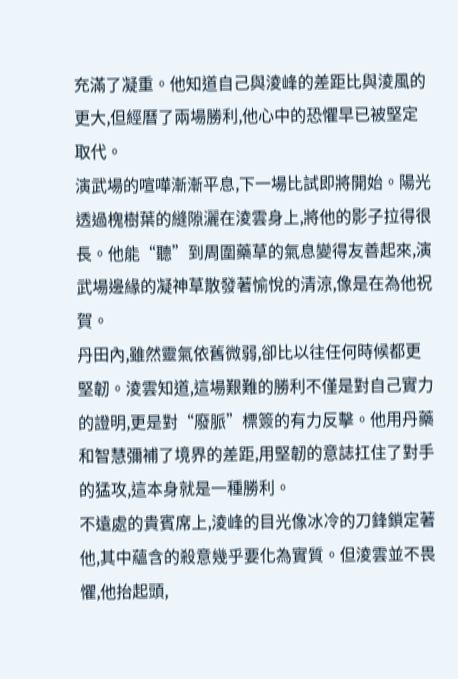充滿了凝重。他知道自己與淩峰的差距比與淩風的更大,但經曆了兩場勝利,他心中的恐懼早已被堅定取代。
演武場的喧嘩漸漸平息,下一場比試即將開始。陽光透過槐樹葉的縫隙灑在淩雲身上,將他的影子拉得很長。他能“聽”到周圍藥草的氣息變得友善起來,演武場邊緣的凝神草散發著愉悅的清涼,像是在為他祝賀。
丹田內,雖然靈氣依舊微弱,卻比以往任何時候都更堅韌。淩雲知道,這場艱難的勝利不僅是對自己實力的證明,更是對“廢脈”標簽的有力反擊。他用丹藥和智慧彌補了境界的差距,用堅韌的意誌扛住了對手的猛攻,這本身就是一種勝利。
不遠處的貴賓席上,淩峰的目光像冰冷的刀鋒鎖定著他,其中蘊含的殺意幾乎要化為實質。但淩雲並不畏懼,他抬起頭,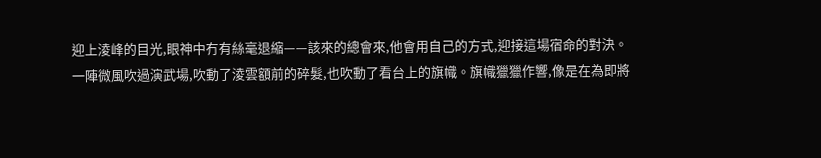迎上淩峰的目光,眼神中冇有絲毫退縮——該來的總會來,他會用自己的方式,迎接這場宿命的對決。
一陣微風吹過演武場,吹動了淩雲額前的碎髮,也吹動了看台上的旗幟。旗幟獵獵作響,像是在為即將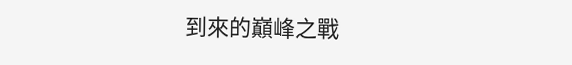到來的巔峰之戰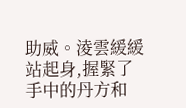助威。淩雲緩緩站起身,握緊了手中的丹方和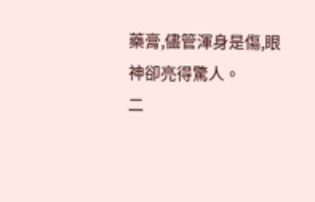藥膏,儘管渾身是傷,眼神卻亮得驚人。
二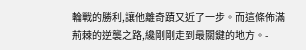輪戰的勝利,讓他離奇蹟又近了一步。而這條佈滿荊棘的逆襲之路,纔剛剛走到最關鍵的地方。-